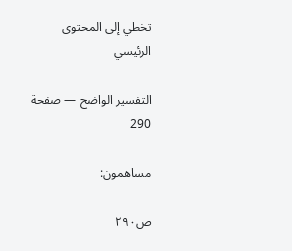تخطي إلى المحتوى الرئيسي

التفسير الواضح — صفحة 290

مساهمون:

ص٢٩٠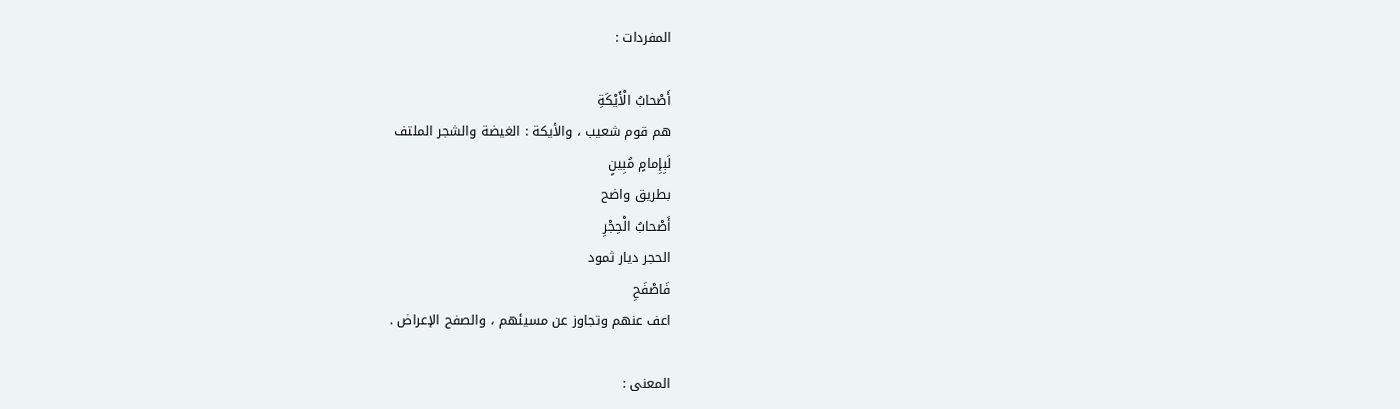المفردات :

أَصْحابُ الْأَيْكَةِ
هم قوم شعيب ، والأيكة : الغيضة والشجر الملتف
لَبِإِمامٍ مُبِينٍ
بطريق واضح
أَصْحابُ الْحِجْرِ
الحجر ديار ثمود
فَاصْفَحِ
اعف عنهم وتجاوز عن مسيئهم ، والصفح الإعراض .

المعنى :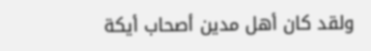ولقد كان أهل مدين أصحاب أيكة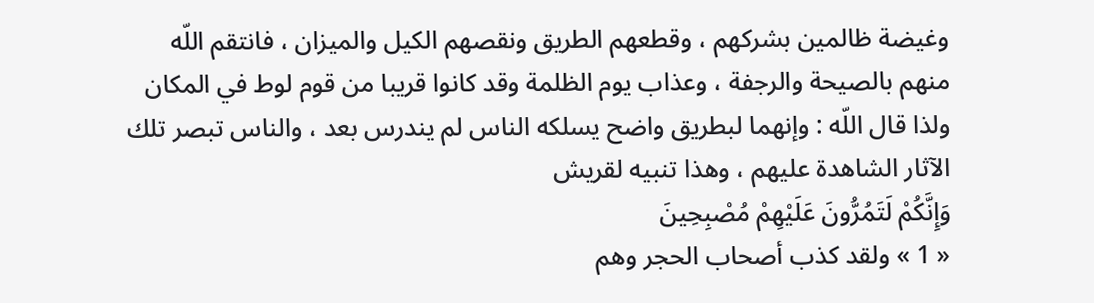وغيضة ظالمين بشركهم ، وقطعهم الطريق ونقصهم الكيل والميزان ، فانتقم اللّه منهم بالصيحة والرجفة ، وعذاب يوم الظلمة وقد كانوا قريبا من قوم لوط في المكان ولذا قال اللّه : وإنهما لبطريق واضح يسلكه الناس لم يندرس بعد ، والناس تبصر تلك الآثار الشاهدة عليهم ، وهذا تنبيه لقريش
وَإِنَّكُمْ لَتَمُرُّونَ عَلَيْهِمْ مُصْبِحِينَ
« 1 » ولقد كذب أصحاب الحجر وهم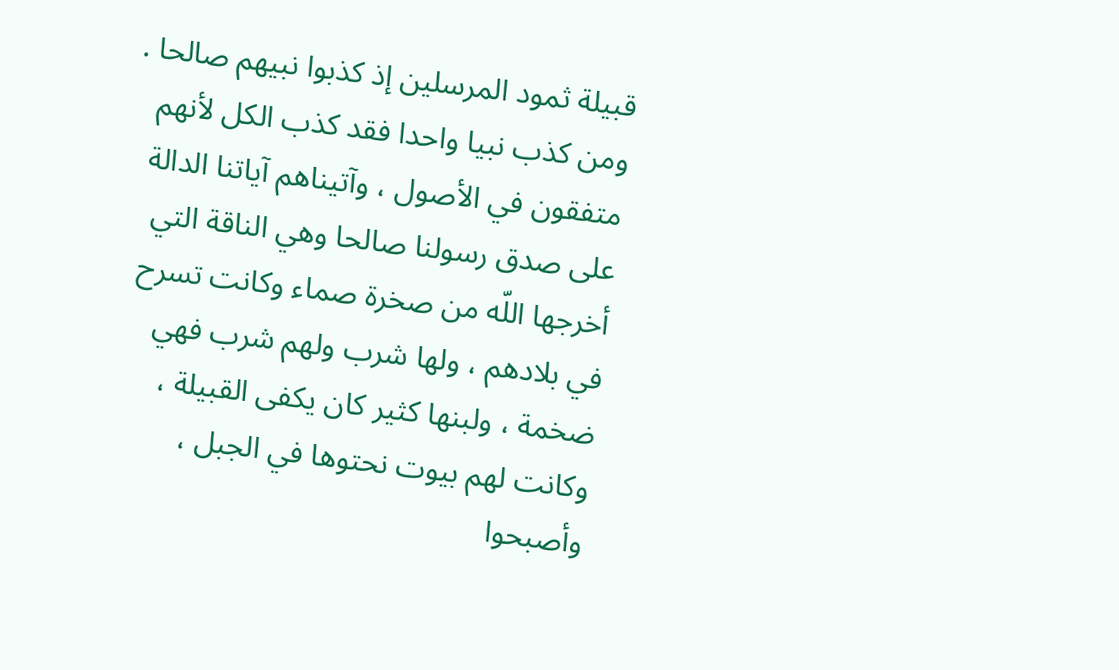قبيلة ثمود المرسلين إذ كذبوا نبيهم صالحا . ومن كذب نبيا واحدا فقد كذب الكل لأنهم متفقون في الأصول ، وآتيناهم آياتنا الدالة على صدق رسولنا صالحا وهي الناقة التي أخرجها اللّه من صخرة صماء وكانت تسرح في بلادهم ، ولها شرب ولهم شرب فهي ضخمة ، ولبنها كثير كان يكفى القبيلة ، وكانت لهم بيوت نحتوها في الجبل ، وأصبحوا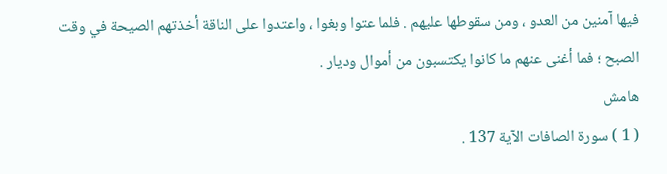فيها آمنين من العدو ، ومن سقوطها عليهم . فلما عتوا وبغوا ، واعتدوا على الناقة أخذتهم الصيحة في وقت الصبح ؛ فما أغنى عنهم ما كانوا يكتسبون من أموال وديار .
هامش
( 1 ) سورة الصافات الآية 137 .